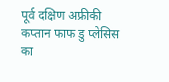पूर्व दक्षिण अफ्रीकी कप्तान फाफ डु प्लेसिस का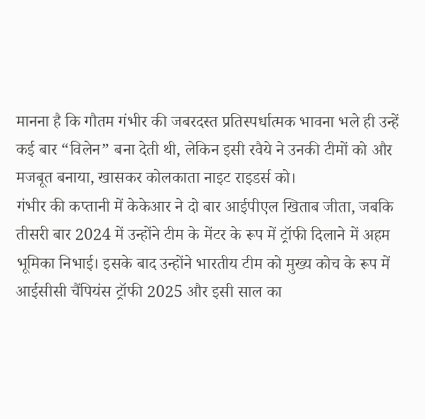मानना है कि गौतम गंभीर की जबरदस्त प्रतिस्पर्धात्मक भावना भले ही उन्हें कई बार “विलेन” बना देती थी, लेकिन इसी रवैये ने उनकी टीमों को और मजबूत बनाया, खासकर कोलकाता नाइट राइडर्स को।
गंभीर की कप्तानी में केकेआर ने दो बार आईपीएल खिताब जीता, जबकि तीसरी बार 2024 में उन्होंने टीम के मेंटर के रूप में ट्रॉफी दिलाने में अहम भूमिका निभाई। इसके बाद उन्होंने भारतीय टीम को मुख्य कोच के रूप में आईसीसी चैंपियंस ट्रॉफी 2025 और इसी साल का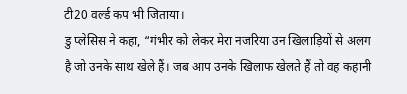टी20 वर्ल्ड कप भी जिताया।
डु प्लेसिस ने कहा, “गंभीर को लेकर मेरा नजरिया उन खिलाड़ियों से अलग है जो उनके साथ खेले हैं। जब आप उनके खिलाफ खेलते हैं तो वह कहानी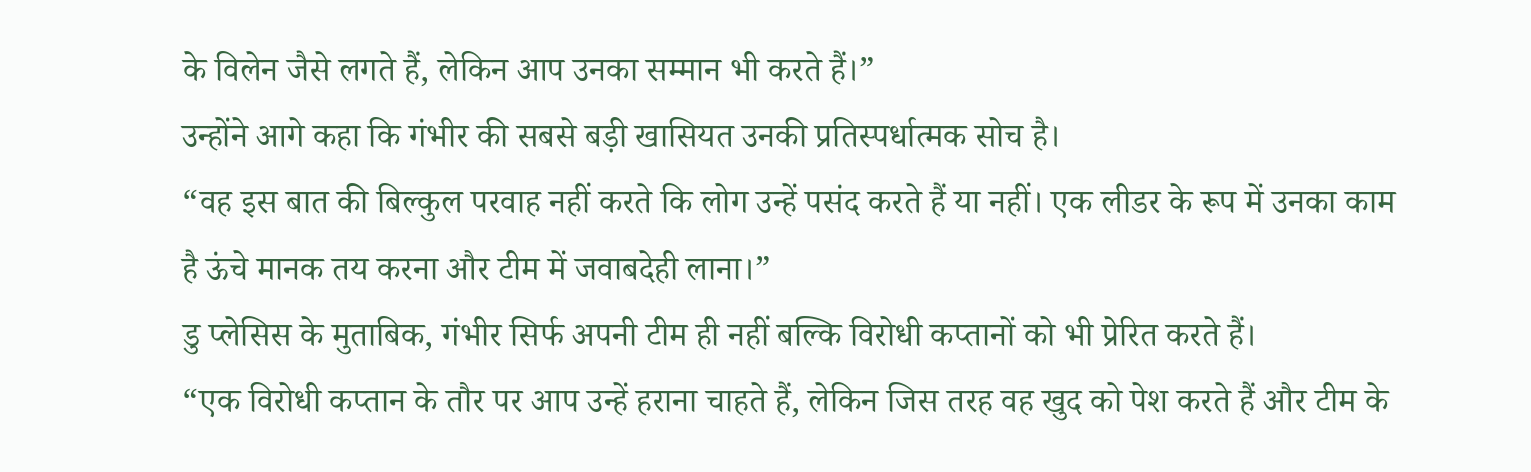के विलेन जैसे लगते हैं, लेकिन आप उनका सम्मान भी करते हैं।”
उन्होंने आगे कहा कि गंभीर की सबसे बड़ी खासियत उनकी प्रतिस्पर्धात्मक सोच है।
“वह इस बात की बिल्कुल परवाह नहीं करते कि लोग उन्हें पसंद करते हैं या नहीं। एक लीडर के रूप में उनका काम है ऊंचे मानक तय करना और टीम में जवाबदेही लाना।”
डु प्लेसिस के मुताबिक, गंभीर सिर्फ अपनी टीम ही नहीं बल्कि विरोधी कप्तानों को भी प्रेरित करते हैं।
“एक विरोधी कप्तान के तौर पर आप उन्हें हराना चाहते हैं, लेकिन जिस तरह वह खुद को पेश करते हैं और टीम के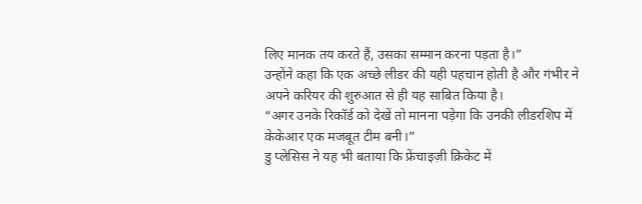लिए मानक तय करते हैं, उसका सम्मान करना पड़ता है।”
उन्होंने कहा कि एक अच्छे लीडर की यही पहचान होती है और गंभीर ने अपने करियर की शुरुआत से ही यह साबित किया है।
“अगर उनके रिकॉर्ड को देखें तो मानना पड़ेगा कि उनकी लीडरशिप में केकेआर एक मजबूत टीम बनी।”
डु प्लेसिस ने यह भी बताया कि फ्रेंचाइज़ी क्रिकेट में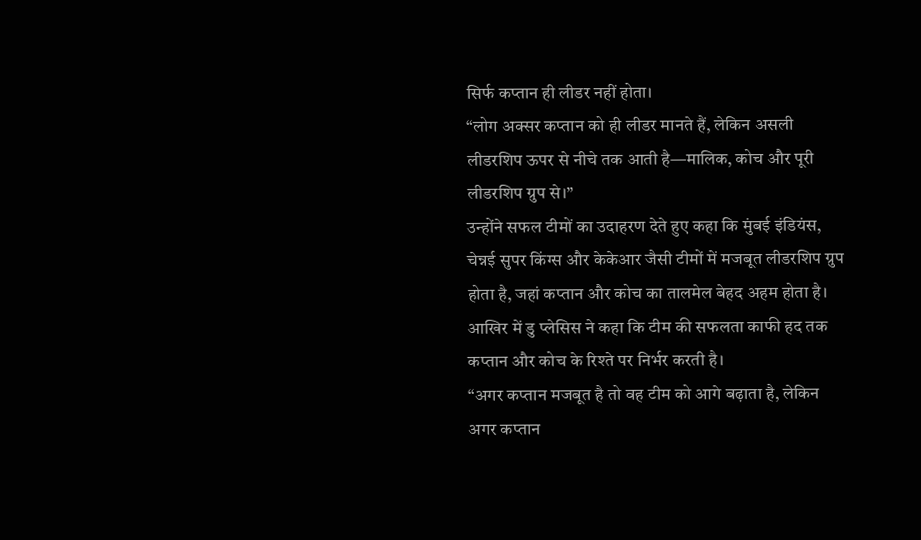सिर्फ कप्तान ही लीडर नहीं होता।
“लोग अक्सर कप्तान को ही लीडर मानते हैं, लेकिन असली लीडरशिप ऊपर से नीचे तक आती है—मालिक, कोच और पूरी लीडरशिप ग्रुप से।”
उन्होंने सफल टीमों का उदाहरण देते हुए कहा कि मुंबई इंडियंस, चेन्नई सुपर किंग्स और केकेआर जैसी टीमों में मजबूत लीडरशिप ग्रुप होता है, जहां कप्तान और कोच का तालमेल बेहद अहम होता है।
आखिर में डु प्लेसिस ने कहा कि टीम की सफलता काफी हद तक कप्तान और कोच के रिश्ते पर निर्भर करती है।
“अगर कप्तान मजबूत है तो वह टीम को आगे बढ़ाता है, लेकिन अगर कप्तान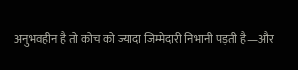अनुभवहीन है तो कोच को ज्यादा जिम्मेदारी निभानी पड़ती है—और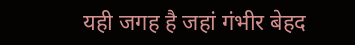यही जगह है जहां गंभीर बेहद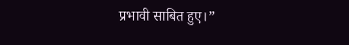प्रभावी साबित हुए।”